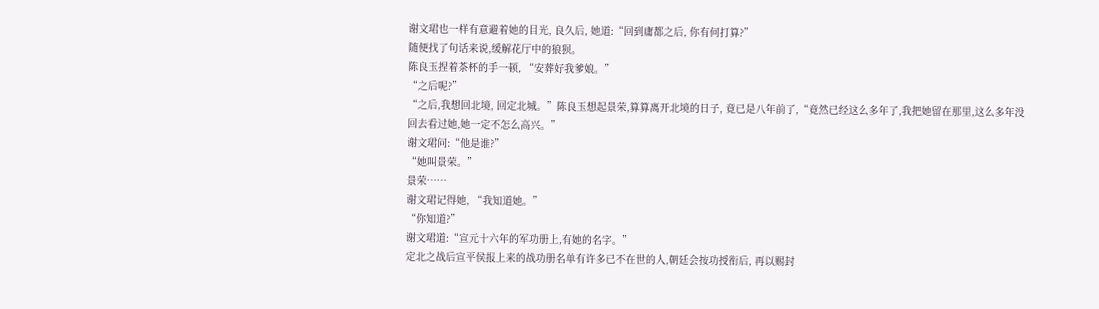谢文珺也一样有意避着她的目光, 良久后, 她道:“回到庸都之后, 你有何打算?”
随便找了句话来说,缓解花厅中的狼狈。
陈良玉捏着茶杯的手一顿, “安葬好我爹娘。”
“之后呢?”
“之后,我想回北境, 回定北城。”陈良玉想起景荣,算算离开北境的日子, 竟已是八年前了,“竟然已经这么多年了,我把她留在那里,这么多年没回去看过她,她一定不怎么高兴。”
谢文珺问:“他是谁?”
“她叫景荣。”
景荣……
谢文珺记得她, “我知道她。”
“你知道?”
谢文珺道:“宣元十六年的军功册上,有她的名字。”
定北之战后宣平侯报上来的战功册名单有许多已不在世的人,朝廷会按功授衔后, 再以赐封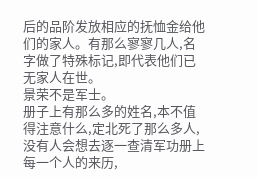后的品阶发放相应的抚恤金给他们的家人。有那么寥寥几人,名字做了特殊标记,即代表他们已无家人在世。
景荣不是军士。
册子上有那么多的姓名,本不值得注意什么,定北死了那么多人,没有人会想去逐一查清军功册上每一个人的来历,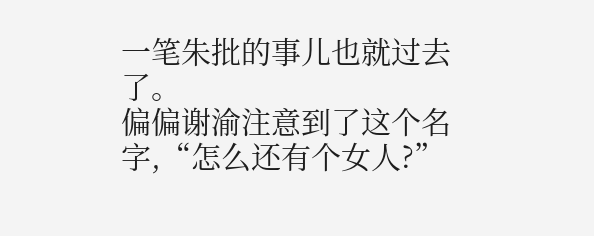一笔朱批的事儿也就过去了。
偏偏谢渝注意到了这个名字,“怎么还有个女人?”